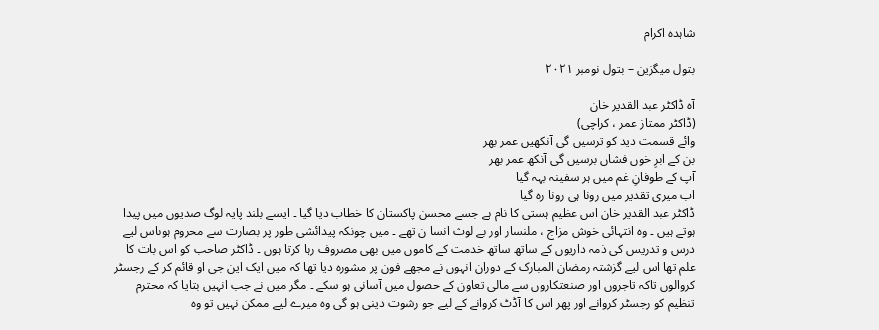شاہدہ اکرام

بتول میگزین – بتول نومبر ۲۰۲۱

آہ ڈاکٹر عبد القدیر خان
(ڈاکٹر ممتاز عمر ، کراچی)
وائے قسمت دید کو ترسیں گی آنکھیں عمر بھر
بن کے ابرِ خوں فشاں برسیں گی آنکھ عمر بھر
آپ کے طوفانِ غم میں ہر سفینہ بہہ گیا
اب میری تقدیر میں رونا ہی رونا رہ گیا
ڈاکٹر عبد القدیر خان اس عظیم ہستی کا نام ہے جسے محسن پاکستان کا خطاب دیا گیا ۔ ایسے بلند پایہ لوگ صدیوں میں پیدا ہوتے ہیں ۔ وہ انتہائی خوش مزاج ، ملنسار اور بے لوث انسا ن تھے ۔ میں چونکہ پیدائشی طور پر بصارت سے محروم ہوںاس لیے درس و تدریس کی ذمہ داریوں کے ساتھ ساتھ خدمت کے کاموں میں بھی مصروف رہا کرتا ہوں ۔ ڈاکٹر صاحب کو اس بات کا علم تھا اس لیے گزشتہ رمضان المبارک کے دوران انہوں نے مجھے فون پر مشورہ دیا تھا کہ میں ایک این جی او قائم کر کے رجسٹر کروالوں تاکہ تاجروں اور صنعتکاروں سے مالی تعاون کے حصول میں آسانی ہو سکے ۔ مگر میں نے جب انہیں بتایا کہ محترم تنظیم کو رجسٹر کروانے اور پھر اس کا آڈٹ کروانے کے لیے جو رشوت دینی ہو گی وہ میرے لیے ممکن نہیں تو وہ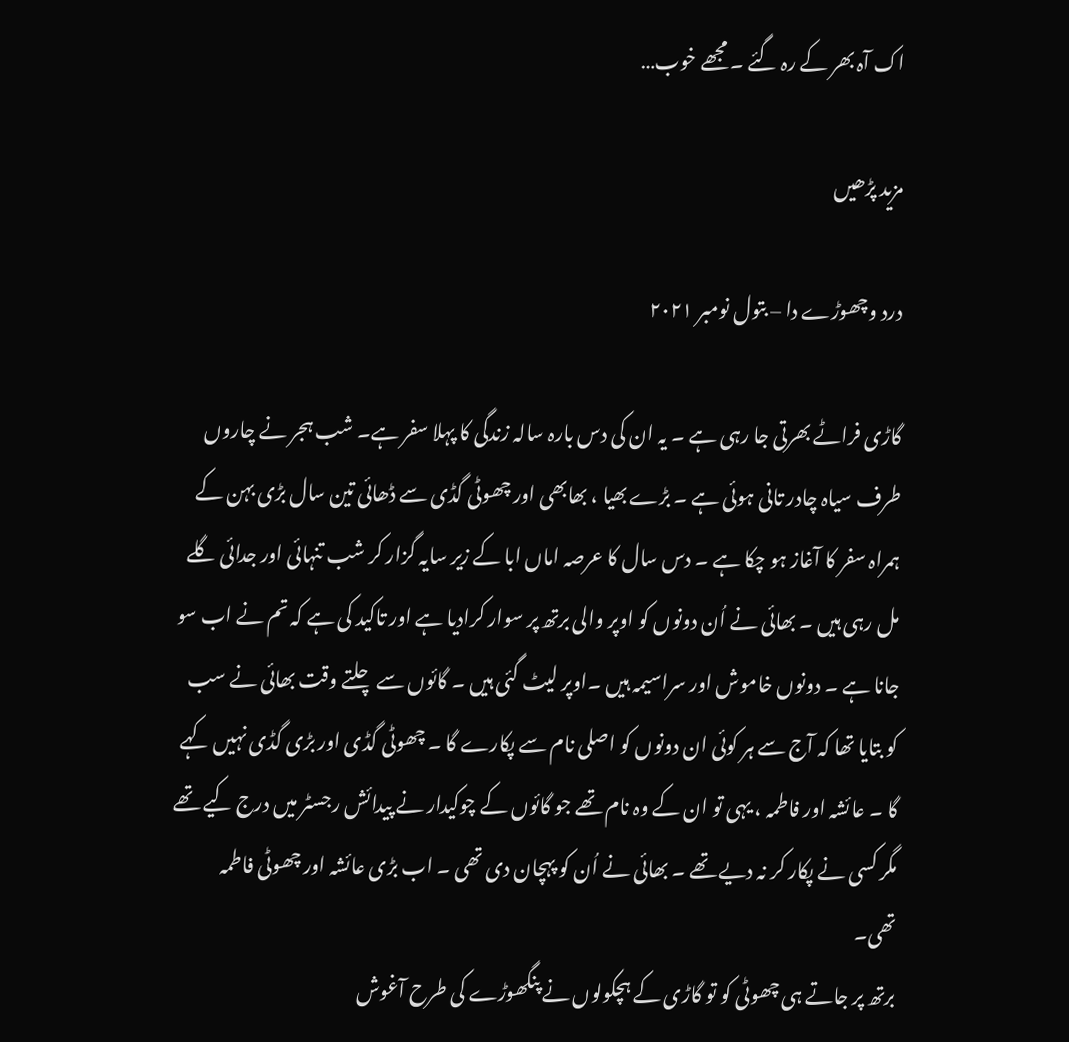اک آہ بھر کے رہ گئے ۔ مجھے خوب…

مزید پڑھیں

درد وچھوڑے دا – بتول نومبر ۲۰۲۱

گاڑی فراٹے بھرتی جا رہی ہے ۔ یہ ان کی دس بارہ سالہ زندگی کا پہلا سفر ہے۔ شب ہجر نے چاروں طرف سیاہ چادر تانی ہوئی ہے ۔ بڑے بھیا ، بھابھی اور چھوٹی گڈی سے ڈھائی تین سال بڑی بہن کے ہمراہ سفر کا آغاز ہو چکا ہے ۔ دس سال کا عرصہ اماں ابا کے زیر سایہ گزار کر شب تنہائی اور جدائی گلے مل رہی ہیں ۔ بھائی نے اُن دونوں کو اوپر والی برتھ پر سوار کرادیا ہے اور تاکید کی ہے کہ تم نے اب سو جانا ہے ۔ دونوں خاموش اور سراسیمہ ہیں ۔اوپر لیٹ گئی ہیں ۔ گائوں سے چلتے وقت بھائی نے سب کو بتایا تھا کہ آج سے ہر کوئی ان دونوں کو اصلی نام سے پکارے گا ۔ چھوٹی گڈی اور بڑی گڈی نہیں کہے گا ۔ عائشہ اور فاطمہ ، یہی تو ان کے وہ نام تھے جو گائوں کے چوکیدار نے پیدائش رجسٹر میں درج کیے تھے مگر کسی نے پکار کر نہ دیے تھے ۔ بھائی نے اُن کو پہچان دی تھی ۔ اب بڑی عائشہ اور چھوٹی فاطمہ تھی۔
برتھ پر جاتے ہی چھوٹی کو تو گاڑی کے ہچکولوں نے پنگھوڑے کی طرح آغوش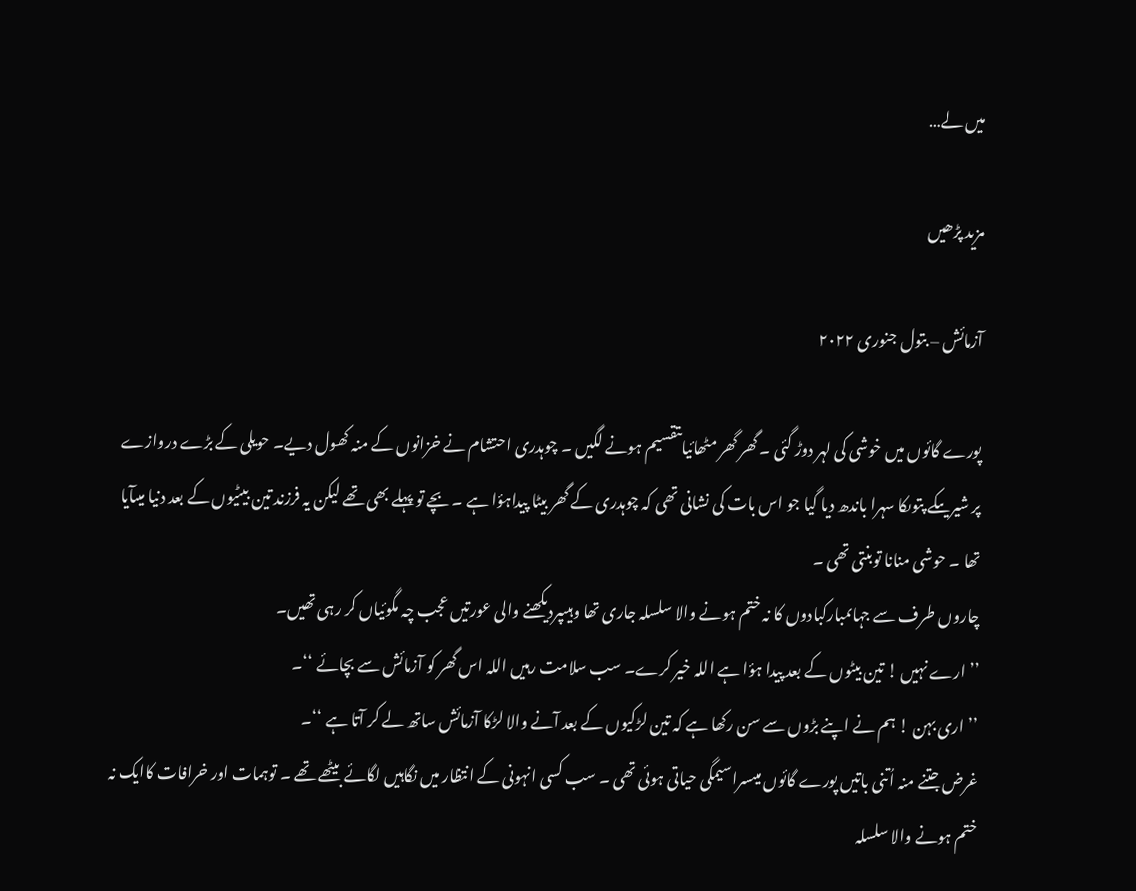میں لے…

مزید پڑھیں

آزمائش – بتول جنوری ۲۰۲۲

پورے گائوں میں خوشی کی لہر دوڑ گئی ۔ گھر گھر مٹھائیاںتقسیم ہونے لگیں ۔ چوہدری احتشام نے خزانوں کے منہ کھول دیے۔ حویلی کے بڑے دروازے پر شیریںکے پتوںکا سہرا باندھ دیا گیا جو اس بات کی نشانی تھی کہ چوہدری کے گھر بیٹا پیداہؤا ہے ۔ بچے تو پہلے بھی تھے لیکن یہ فرزند تین بیٹیوں کے بعد دنیا میںآیا تھا ۔ حوشی منانا توبنتی تھی ۔
چاروں طرف سے جہاںمبارکبادوں کا نہ ختم ہونے والا سلسلہ جاری تھا وہیںپردیکھنے والی عورتیں عجب چہ مگوئیاں کر رہی تھیں۔
’’ ارے نہیں ! تین بیٹوں کے بعد پیدا ہؤا ہے اللہ خیر کرے۔ سب سلامت رہیں اللہ اس گھر کو آزمائش سے بچائے ‘‘۔
’’ اری بہن ! ہم نے اپنے بڑوں سے سن رکھا ہے کہ تین لڑکیوں کے بعد آنے والا لڑکا آزمائش ساتھ لے کر آتا ہے ‘‘۔
غرض جتنے منہ اُتنی باتیں پورے گائوں میںسراسیمگی حیاتی ہوئی تھی ۔ سب کسی انہونی کے انتظار میں نگاہیں لگائے بیٹھے تھے ۔ توہمات اور خرافات کاایک نہ ختم ہونے والا سلسلہ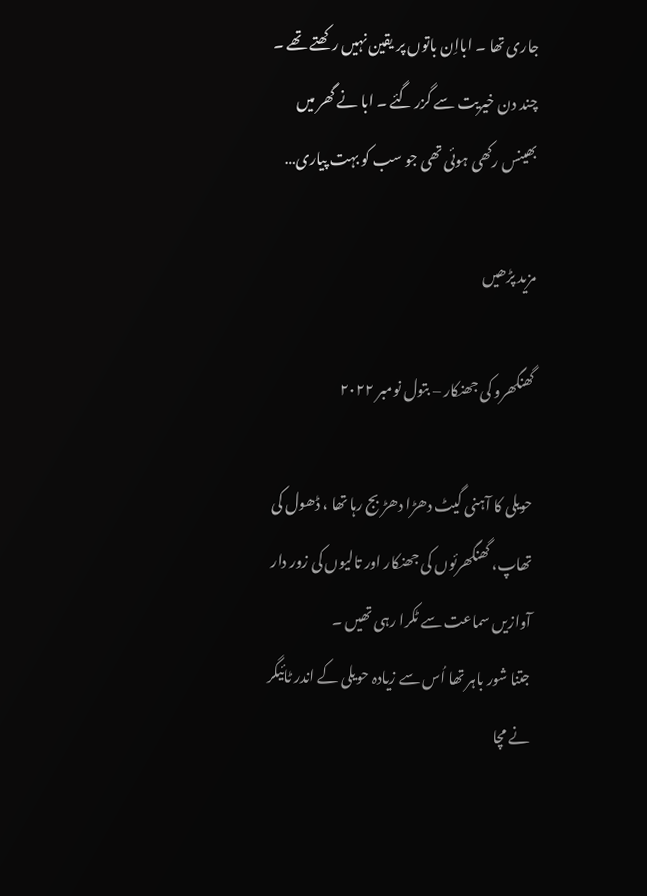جاری تھا ۔ ابااِن باتوں پر یقین نہیں رکھتے تھے ۔
چند دن خیریت سے گزر گئے ۔ ابا نے گھر میں بھینس رکھی ہوئی تھی جو سب کو بہت پیاری…

مزید پڑھیں

گھنگھرو کی جھنکار – بتول نومبر ۲۰۲۲

حویلی کا آہنی گیٹ دھڑا دھڑ بج رہا تھا ، ڈھول کی تھاپ، گھنگھرئوں کی جھنکار اور تالیوں کی زور دار آوازیں سماعت سے ٹکرا رہی تھیں ۔
جتنا شور باہر تھا اُس سے زیادہ حویلی کے اندر ٹائیگر نے مچا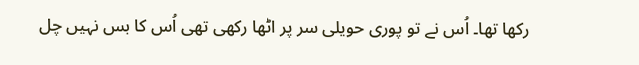رکھا تھا۔ اُس نے تو پوری حویلی سر پر اٹھا رکھی تھی اُس کا بس نہیں چل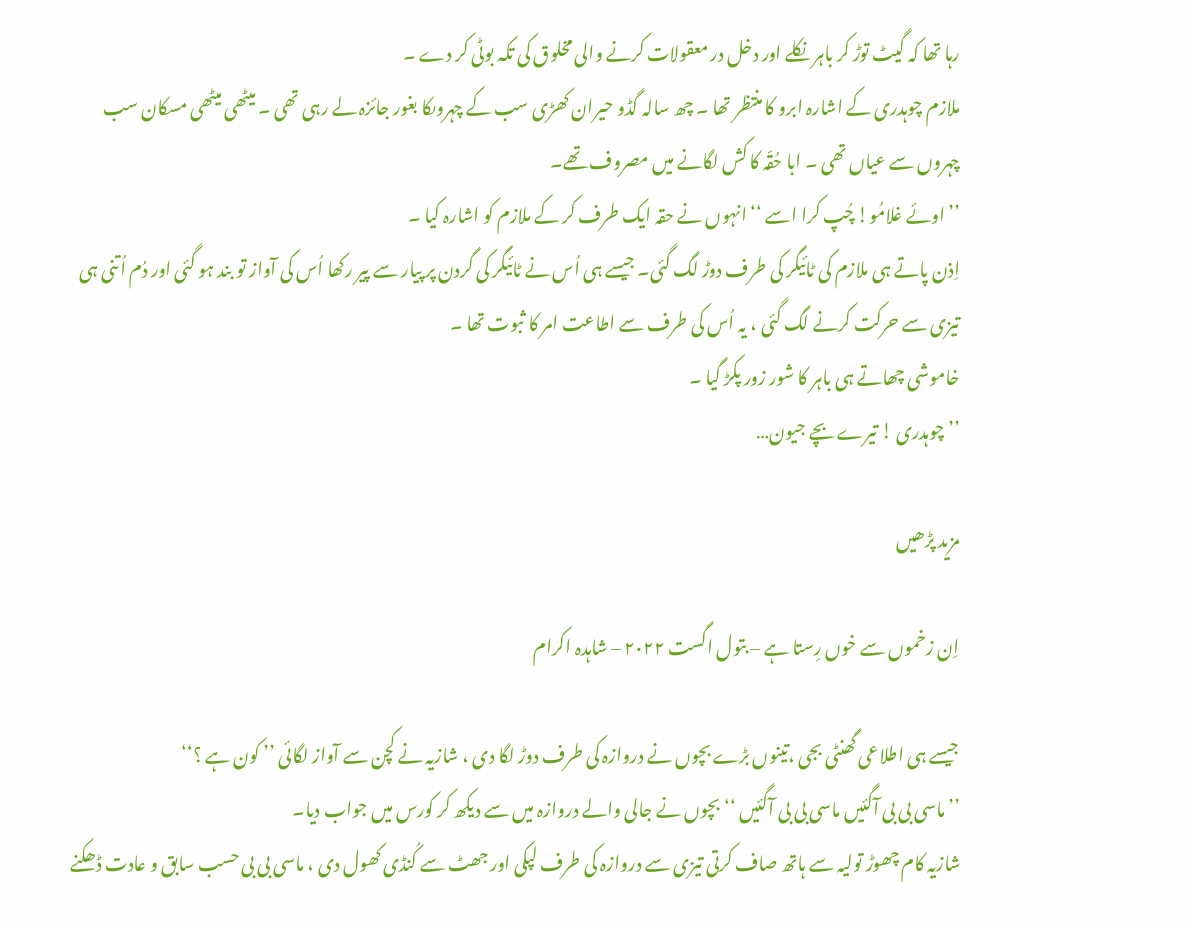رہا تھا کہ گیٹ توڑ کر باہر نکلے اور دخل در معقولات کرنے والی مخلوق کی تکہ بوٹی کر دے ۔
ملازم چوہدری کے اشارہ ابرو کا منتظر تھا ۔ چھ سالہ گڈو حیران کھڑی سب کے چہروںکا بغور جائزہ لے رہی تھی ۔ میٹھی میٹھی مسکان سب چہروں سے عیاں تھی ۔ ابا حُقّہ کا کش لگانے میں مصروف تھے۔
’’ اوئے غلامُو! چُپ کرا اسے ‘‘ انہوں نے حقہ ایک طرف کر کے ملازم کو اشارہ کیا ۔
اِذن پاتے ہی ملازم کی ٹائیگر کی طرف دوڑ لگ گئی۔ جیسے ہی اُس نے ٹائیگر کی گردن پر پیار سے پیر رکھا اُس کی آواز تو بند ہو گئی اور دُم اُتنی ہی تیزی سے حرکت کرنے لگ گئی ، یہ اُس کی طرف سے اطاعت امر کا ثبوت تھا ۔
خاموشی چھاتے ہی باہر کا شور زور پکڑ گیا ۔
’’چوہدری ! تیرے بچے جیون…

مزید پڑھیں

اِن زخموں سے خوں رِستا ہے – بتول اگست ۲۰۲۲ – شاہدہ اکرام

جیسے ہی اطلاعی گھنٹی بجی ،تینوں بڑے بچوں نے دروازہ کی طرف دوڑ لگا دی ، شازیہ نے کچن سے آواز لگائی ’’ کون ہے ؟‘‘
’’ ماسی بی بی آگئیں ماسی بی بی آگئیں ‘‘بچوں نے جالی والے دروازہ میں سے دیکھ کر کورس میں جواب دیا۔
شازیہ کام چھوڑ تولیہ سے ہاتھ صاف کرتی تیزی سے دروازہ کی طرف لپکی اور جھٹ سے کُنڈی کھول دی ، ماسی بی بی حسب سابق و عادت ڈھکنے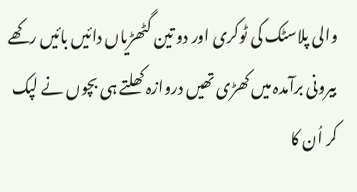والی پلاسٹک کی ٹوکری اور دو تین گٹھڑیاں دائیں بائیں رکھے بیرونی برآمدہ میں کھڑی تھیں دروازہ کھلتے ہی بچوں نے لپک کر اُن کا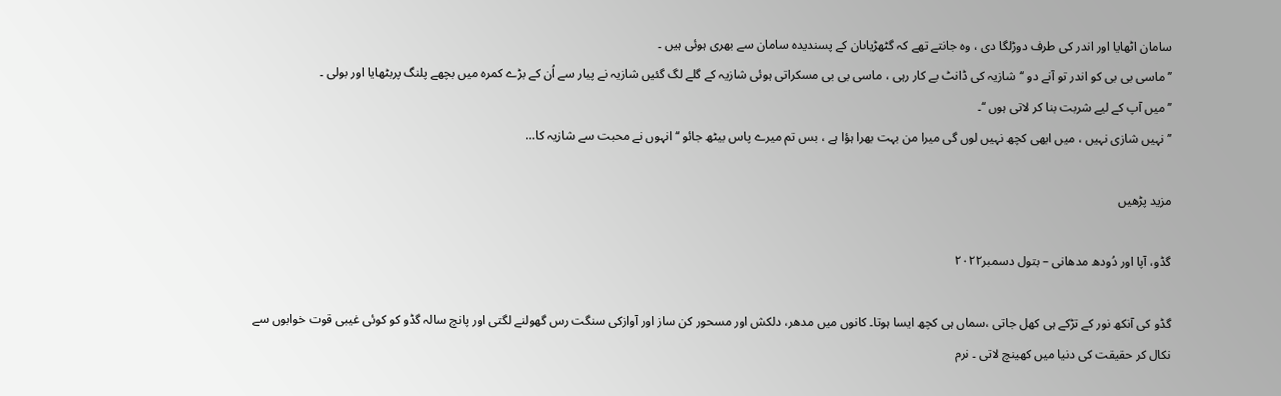سامان اٹھایا اور اندر کی طرف دوڑلگا دی ، وہ جانتے تھے کہ گٹھڑیاںان کے پسندیدہ سامان سے بھری ہوئی ہیں ۔
’’ ماسی بی بی کو اندر تو آنے دو ‘‘شازیہ کی ڈانٹ بے کار رہی ، ماسی بی بی مسکراتی ہوئی شازیہ کے گلے لگ گئیں شازیہ نے پیار سے اُن کے بڑے کمرہ میں بچھے پلنگ پربٹھایا اور بولی ۔
’’میں آپ کے لیے شربت بنا کر لاتی ہوں ‘‘۔
’’ نہیں شازی نہیں ، میں ابھی کچھ نہیں لوں گی میرا من بہت بھرا ہؤا ہے ، بس تم میرے پاس بیٹھ جائو ‘‘انہوں نے محبت سے شازیہ کا…

مزید پڑھیں

گڈو، آپا اور دُودھ مدھانی – بتول دسمبر۲۰۲۲

گڈو کی آنکھ نور کے تڑکے ہی کھل جاتی ،سماں ہی کچھ ایسا ہوتا۔ کانوں میں مدھر، دلکش اور مسحور کن ساز اور آوازکی سنگت رس گھولنے لگتی اور پانچ سالہ گڈو کو کوئی غیبی قوت خوابوں سے نکال کر حقیقت کی دنیا میں کھینچ لاتی ۔ نرم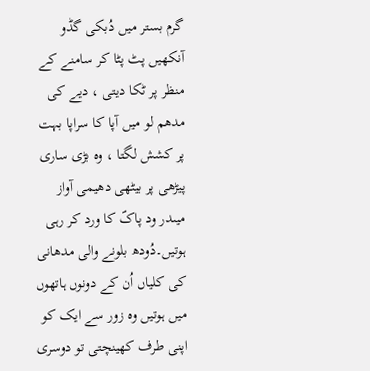گرم بستر میں دُبکی گڈو آنکھیں پٹ پٹا کر سامنے کے منظر پر ٹکا دیتی ، دیے کی مدھم لو میں آپا کا سراپا بہت پر کشش لگتا ، وہ بڑی ساری پیڑھی پر بیٹھی دھیمی آواز میںدر ود پاکؐ کا ورد کر رہی ہوتیں۔دُودھ بلونے والی مدھانی کی کلیاں اُن کے دونوں ہاتھوں میں ہوتیں وہ زور سے ایک کو اپنی طرف کھینچتی تو دوسری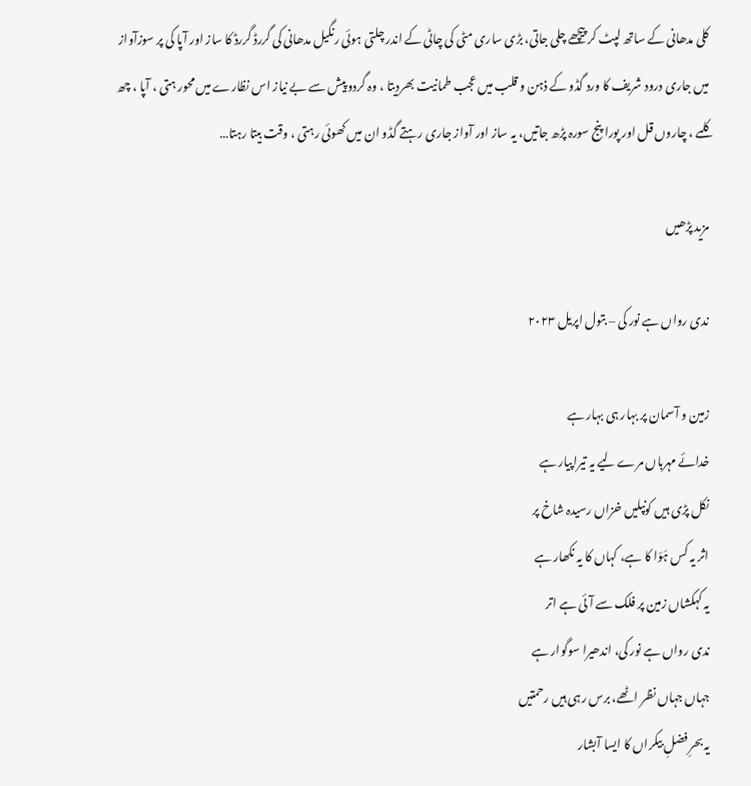کلی مدھانی کے ساتھ لپٹ کر پیچھے چلی جاتی، بڑی ساری مٹی کی چاٹی کے اندر چلتی ہوئی رنگیل مدھانی کی گررڈ گررڈ کا ساز اور آپا کی پر سوزآواز میں جاری درود شریف کا ورد گڈو کے ذہن و قلب میں عجب طمانیت بھردیتا ، وہ گردو پیش سے بے نیاز اس نظارے میں محور ہتی ، آپا ، چھ کلمے ، چاروں قل اور پورا پنج سورہ پڑھ جاتیں، یہ ساز اور آواز جاری رہتے گڈو ان میں کھوئی رہتی ، وقت بیتا رہتا…

مزید پڑھیں

ندی رواں ہے نور کی – بتول اپریل ۲۰۲۳

زمین و آسمان پر بہار ہی بہار ہے
خدائے مہرباں مرے لیے یہ تیراپیار ہے
نکل پڑی ہیں کونپلیں خزاں رسیدہ شاخ پر
اثر یہ کس ہَوَا کا ہے، کہاں کا یہ نکھار ہے
یہ کہکشاں زمین پر فلک سے آئی ہے اتر
ندی رواں ہے نور کی، اندھیرا سوگوار ہے
جہاں جہاں نظر اٹھے، برس رہی ہیں رحمتیں
یہ بحرِ فضلِ بیکراں کا ایسا آبشار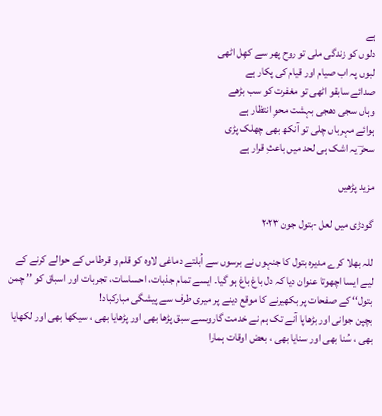ہے
دلوں کو زندگی ملی تو روح پھر سے کھِل اٹھی
لبوں پہ اب صیام اور قیام کی پکار ہے
صدائے سابقو اٹھی تو مغفرت کو سب بڑھے
وہاں سجی دھجی بہشت محوِ انتظار ہے
ہوائے مہرباں چلی تو آنکھ بھی چھلک پڑی
سحرؔ یہ اشک ہی لحد میں باعثِ قرار ہے

مزید پڑھیں

گودڑی میں لعل -بتول جون ۲۰۲۳

للہ بھلا کرے مدیرہ بتول کا جنہوں نے برسوں سے اُبلتے دماغی لاوہ کو قلم و قرطاس کے حوالے کرنے کے لیے ایسا اچھوتا عنوان دیا کہ دل باغ باغ ہو گیا۔ ایسے تمام جذبات، احساسات، تجربات اور اسباق کو ’’ چمن بتول‘‘ کے صفحات پر بکھیرنے کا موقع دینے پر میری طرف سے پیشگی مبارکباد!
بچپن جوانی اور بڑھاپا آنے تک ہم نے خدمت گاروںسے سبق پڑھا بھی اور پڑھایا بھی ، سیکھا بھی اور لکھایا بھی ، سُنا بھی اور سنایا بھی ، بعض اوقات ہمارا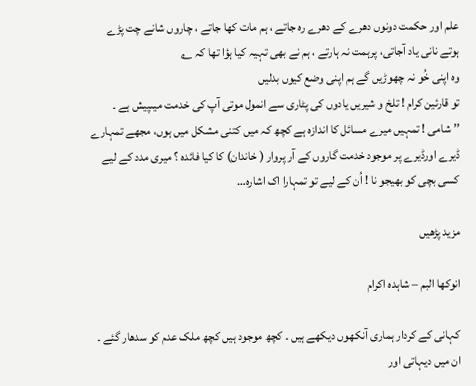علم اور حکمت دونوں دھرے کے دھرے رہ جاتے ، ہم مات کھا جاتے ، چاروں شانے چت پڑے ہوتے نانی یاد آجاتی، پرہمت نہ ہارتے ، ہم نے بھی تہیہ کیا ہؤا تھا کہ ؎
وہ اپنی خُو نہ چھوڑیں گے ہم اپنی وضع کیوں بدلیں
تو قارئین کرام ! تلخ و شیریں یادوں کی پٹاری سے انمول موتی آپ کی خدمت میںپیش ہے ۔
’’ شامی ! تمہیں میرے مسائل کا اندازہ ہے کچھ کہ میں کتنی مشکل میں ہوں، مجھے تمہارے ڈیرے اورڈیرے پر موجود خدمت گاروں کے آر پروار ( خاندان) کا کیا فائدہ ؟ میری مدد کے لیے کسی بچی کو بھیجو نا ! اُن کے لیے تو تمہارا اک اشارہ…

مزید پڑھیں

انوکھا البم – شاہدہ اکرام

کہانی کے کردار ہماری آنکھوں دیکھے ہیں ۔ کچھ موجود ہیں کچھ ملک عدم کو سدھار گئے ۔ ان میں دیہاتی اور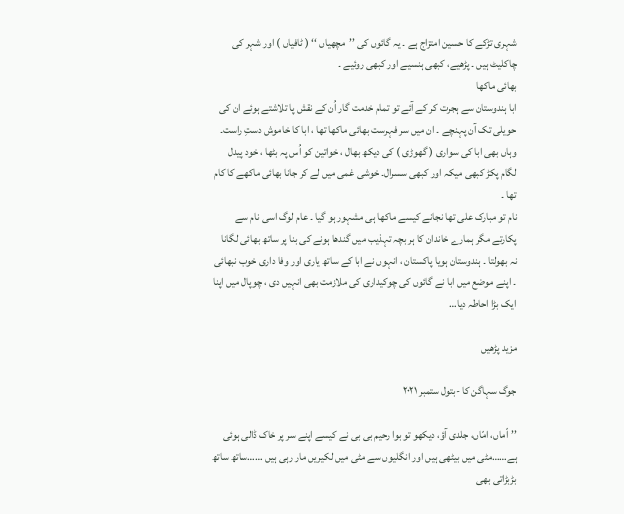شہری تڑکے کا حسین امتزاج ہے ۔ یہ گائوں کی ’’مچھیاں ‘‘ ( ٹافیاں ) اور شہر کی چاکلیٹ ہیں ۔ پڑھیے، کبھی ہنسیے اور کبھی روئیے ۔
بھائی ماکھا
ابا ہندوستان سے ہجرت کر کے آئے تو تمام خدمت گار اُن کے نقش پا تلاشتے ہوئے ان کی حویلی تک آن پہنچے ۔ ان میں سر فہرست بھائی ماکھا تھا ، ابا کا خاموش دستِ راست۔ وہاں بھی ابا کی سواری ( گھوڑی ) کی دیکھ بھال ، خواتین کو اُس پہ بٹھا ، خود پیدل لگام پکڑ کبھی میکہ اور کبھی سسرال۔ خوشی غمی میں لے کر جانا بھائی ماکھے کا کام تھا ۔
نام تو مبارک علی تھا نجانے کیسے ماکھا ہی مشہور ہو گیا ۔ عام لوگ اسی نام سے پکارتے مگر ہمارے خاندان کا ہر بچہ تہذیب میں گندھا ہونے کی بنا پر ساتھ بھائی لگانا نہ بھولتا ۔ ہندوستان ہویا پاکستان ، انہوں نے ابا کے ساتھ یاری اور وفا داری خوب نبھائی ۔ اپنے موضع میں ابا نے گائوں کی چوکیداری کی ملازمت بھی انہیں دی ، چوپال میں اپنا ایک بڑا احاطہ دیا…

مزید پڑھیں

جوگ سہاگن کا -بتول ستمبر ۲۰۲۱

’’اّماں، امّاں، جلدی آؤ، دیکھو تو بوا رحیم بی بی نے کیسے اپنے سر پر خاک ڈالی ہوئی ہے……مٹی میں بیٹھی ہیں اور انگلیوں سے مٹی میں لکیریں مار رہی ہیں ……ساتھ ساتھ بڑبڑاتی بھی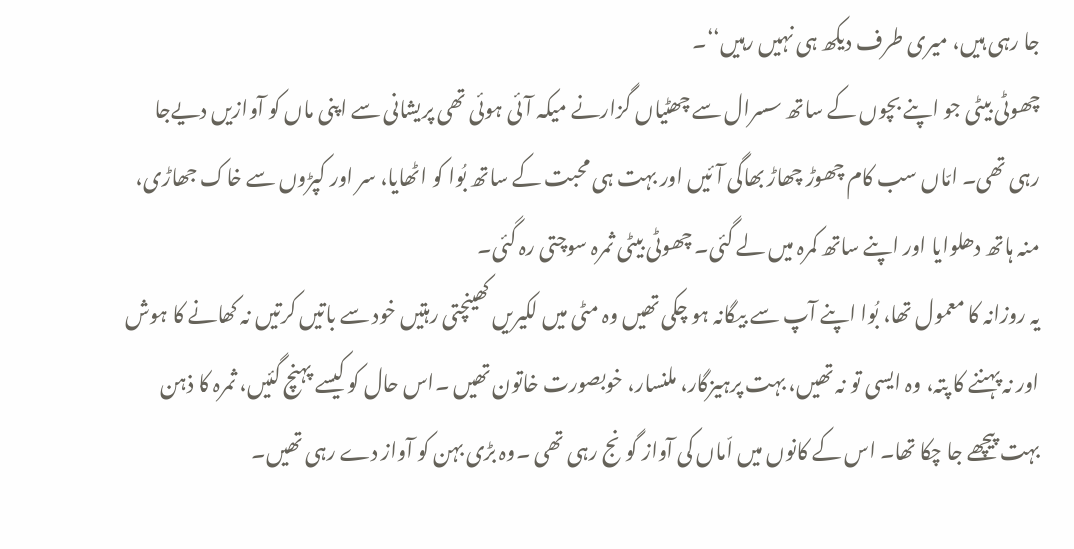جا رہی ہیں، میری طرف دیکھ ہی نہیں رہیں‘‘۔
چھوٹی بیٹی جو اپنے بچوں کے ساتھ سسرال سے چھٹیاں گزارنے میکہ آئی ہوئی تھی پریشانی سے اپنی ماں کو آوازیں دیےجا رہی تھی۔ امّاں سب کام چھوڑ چھاڑ بھاگی آئیں اور بہت ہی محبت کے ساتھ بُوا کو اٹھایا، سر اور کپڑوں سے خاک جھاڑی، منہ ہاتھ دھلوایا اور اپنے ساتھ کمرہ میں لے گئی۔ چھوٹی بیٹی ثمرہ سوچتی رہ گئی۔
یہ روزانہ کا معمول تھا، بُوا اپنے آپ سے بیگانہ ہو چکی تھیں وہ مٹی میں لکیریں کھینچتی رہتیں خود سے باتیں کرتیں نہ کھانے کا ہوش اور نہ پہننے کا پتہ، وہ ایسی تو نہ تھیں، بہت پرہیزگار، ملنسار، خوبصورت خاتون تھیں ۔اس حال کو کیسے پہنچ گئیں، ثمرہ کا ذہن بہت پیچھے جا چکا تھا۔ اس کے کانوں میں اّماں کی آواز گونج رہی تھی ۔وہ بڑی بہن کو آواز دے رہی تھیں۔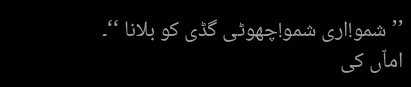’’شمو!اری شمو!چھوٹی گڈی کو بلانا ‘‘۔
اماّں کی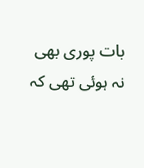بات پوری بھی نہ ہوئی تھی کہ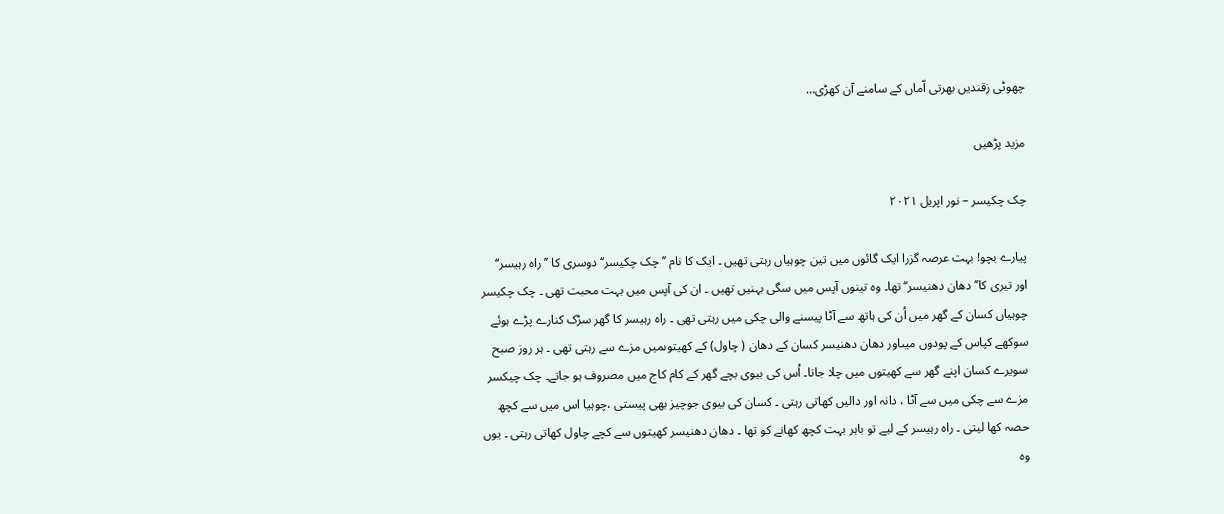چھوٹی زقندیں بھرتی اّماں کے سامنے آن کھڑی…

مزید پڑھیں

چک چکیسر – نور اپریل ۲۰۲۱

پیارے بچو! بہت عرصہ گزرا ایک گائوں میں تین چوہیاں رہتی تھیں ۔ ایک کا نام ’’ چک چکیسر‘‘ دوسری کا ’’ راہ رہیسر‘‘ اور تیری کا’’ دھان دھنیسر‘‘تھا۔ وہ تینوں آپس میں سگی بہنیں تھیں ۔ ان کی آپس میں بہت محبت تھی ۔ چک چکیسر چوہیاں کسان کے گھر میں اُن کی ہاتھ سے آٹا پیسنے والی چکی میں رہتی تھی ۔ راہ رہیسر کا گھر سڑک کنارے پڑے ہوئے سوکھے کپاس کے پودوں میںاور دھان دھنیسر کسان کے دھان ( چاول) کے کھیتوںمیں مزے سے رہتی تھی ۔ ہر روز صبح سویرے کسان اپنے گھر سے کھیتوں میں چلا جاتا۔ اُس کی بیوی بچے گھر کے کام کاج میں مصروف ہو جاتے۔ چک چیکسر مزے سے چکی میں سے آٹا ، دانہ اور دالیں کھاتی رہتی ۔ کسان کی بیوی جوچیز بھی پیستی ،چوہیا اس میں سے کچھ حصہ کھا لیتی ۔ راہ رہیسر کے لیے تو باہر بہت کچھ کھانے کو تھا ۔ دھان دھنیسر کھیتوں سے کچے چاول کھاتی رہتی ۔ یوں وہ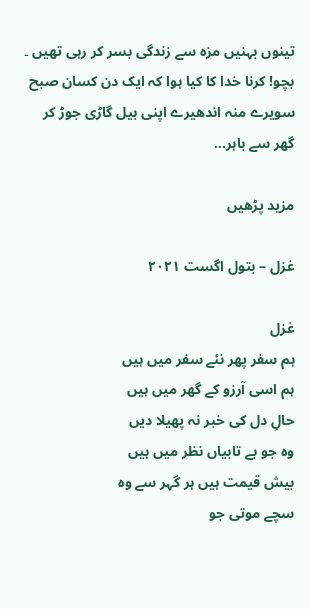تینوں بہنیں مزہ سے زندگی بسر کر رہی تھیں ۔ بچو! کرنا خدا کا کیا ہوا کہ ایک دن کسان صبح سویرے منہ اندھیرے اپنی بیل گاڑی جوڑ کر گھر سے باہر…

مزید پڑھیں

غزل – بتول اگست ۲۰۲۱

غزل
ہم سفر پھر نئے سفر میں ہیں
ہم اسی آرزو کے گھر میں ہیں
حالِ دل کی خبر نہ پھیلا دیں
وہ جو بے تابیاں نظر میں ہیں
بیش قیمت ہیں ہر گہر سے وہ
سچے موتی جو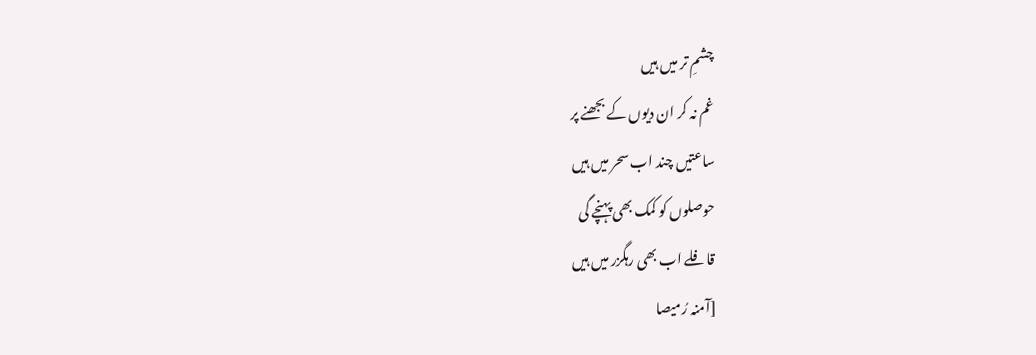چشمِ تر میں ہیں
غم نہ کر ان دیوں کے بجھنے پر
ساعتیں چند اب سحر میں ہیں
حوصلوں کو کمک بھی پہنچے گی
قافلے اب بھی رہگزر میں ہیں
[آمنہ رُمیصا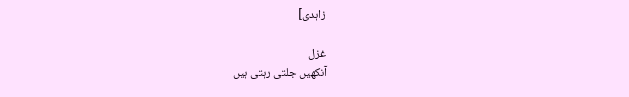زاہدی]

غزل
آنکھیں جلتی رہتی ہیں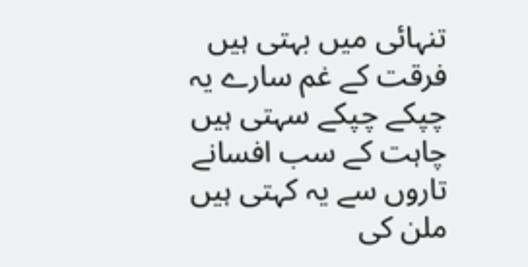تنہائی میں بہتی ہیں
فرقت کے غم سارے یہ
چپکے چپکے سہتی ہیں
چاہت کے سب افسانے
تاروں سے یہ کہتی ہیں
ملن کی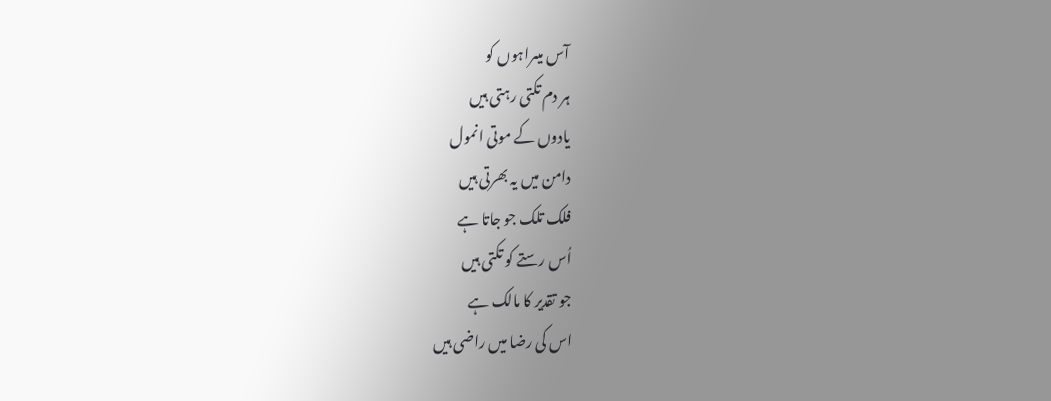آس میںراہوں کو
ہر دم تکتی رہتی ہیں
یادوں کے موتی انمول
دامن میں یہ بھرتی ہیں
فلک تلک جو جاتا ہے
اُس رستے کو تکتی ہیں
جو تقدیر کا مالک ہے
اس کی رضا میں راضی ہیں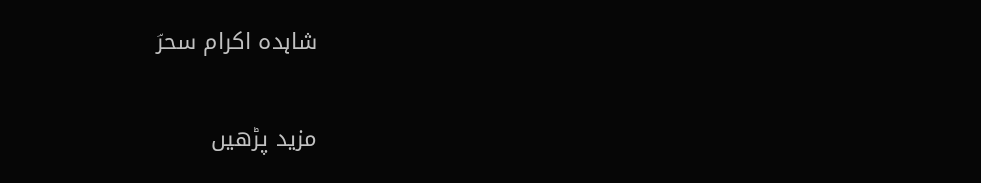شاہدہ اکرام سحرؔ

مزید پڑھیں